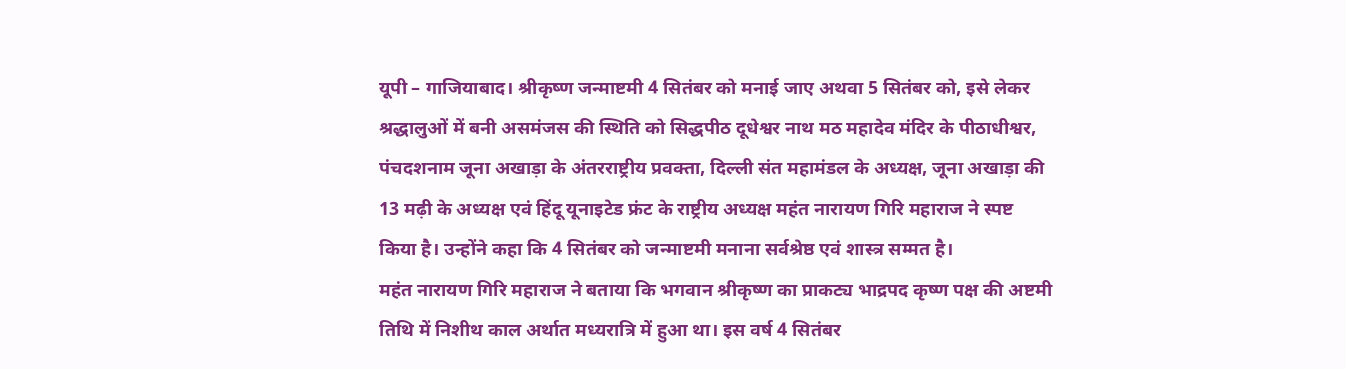यूपी – गाजियाबाद। श्रीकृष्ण जन्माष्टमी 4 सितंबर को मनाई जाए अथवा 5 सितंबर को, इसे लेकर श्रद्धालुओं में बनी असमंजस की स्थिति को सिद्धपीठ दूधेश्वर नाथ मठ महादेव मंदिर के पीठाधीश्वर, पंचदशनाम जूना अखाड़ा के अंतरराष्ट्रीय प्रवक्ता, दिल्ली संत महामंडल के अध्यक्ष, जूना अखाड़ा की 13 मढ़ी के अध्यक्ष एवं हिंदू यूनाइटेड फ्रंट के राष्ट्रीय अध्यक्ष महंत नारायण गिरि महाराज ने स्पष्ट किया है। उन्होंने कहा कि 4 सितंबर को जन्माष्टमी मनाना सर्वश्रेष्ठ एवं शास्त्र सम्मत है।
महंत नारायण गिरि महाराज ने बताया कि भगवान श्रीकृष्ण का प्राकट्य भाद्रपद कृष्ण पक्ष की अष्टमी तिथि में निशीथ काल अर्थात मध्यरात्रि में हुआ था। इस वर्ष 4 सितंबर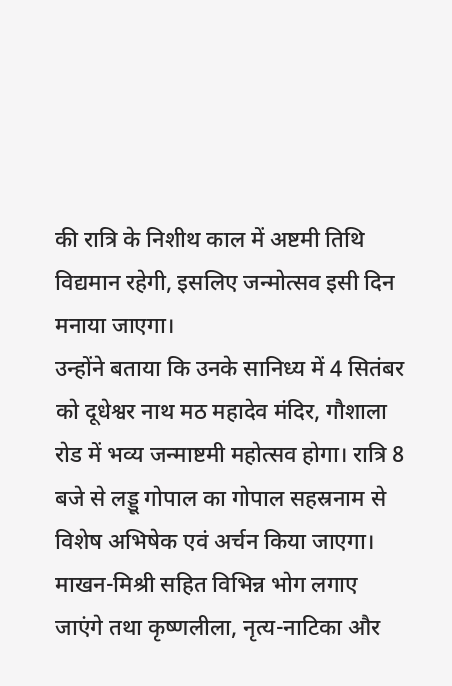की रात्रि के निशीथ काल में अष्टमी तिथि विद्यमान रहेगी, इसलिए जन्मोत्सव इसी दिन मनाया जाएगा।
उन्होंने बताया कि उनके सानिध्य में 4 सितंबर को दूधेश्वर नाथ मठ महादेव मंदिर, गौशाला रोड में भव्य जन्माष्टमी महोत्सव होगा। रात्रि 8 बजे से लड्डू गोपाल का गोपाल सहस्रनाम से विशेष अभिषेक एवं अर्चन किया जाएगा। माखन-मिश्री सहित विभिन्न भोग लगाए जाएंगे तथा कृष्णलीला, नृत्य-नाटिका और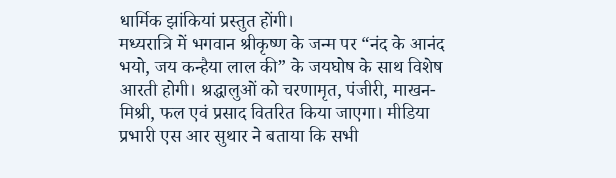धार्मिक झांकियां प्रस्तुत होंगी।
मध्यरात्रि में भगवान श्रीकृष्ण के जन्म पर “नंद के आनंद भयो, जय कन्हैया लाल की” के जयघोष के साथ विशेष आरती होगी। श्रद्धालुओं को चरणामृत, पंजीरी, माखन-मिश्री, फल एवं प्रसाद वितरित किया जाएगा। मीडिया प्रभारी एस आर सुथार ने बताया कि सभी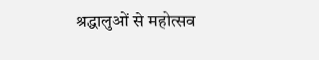श्रद्धालुओं से महोत्सव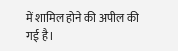में शामिल होने की अपील की गई है।